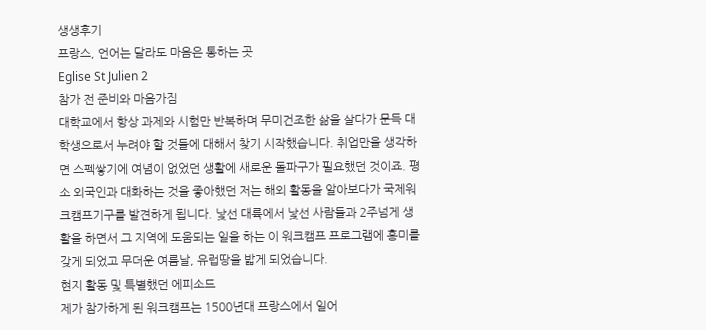생생후기
프랑스, 언어는 달라도 마음은 통하는 곳
Eglise St Julien 2
참가 전 준비와 마음가짐
대학교에서 항상 과제와 시험만 반복하며 무미건조한 삶을 살다가 문득 대학생으로서 누려야 할 것들에 대해서 찾기 시작했습니다. 취업만을 생각하면 스펙쌓기에 여념이 없었던 생활에 새로운 돌파구가 필요했던 것이죠. 평소 외국인과 대화하는 것을 좋아했던 저는 해외 활동을 알아보다가 국제워크캠프기구를 발견하게 됩니다. 낯선 대륙에서 낯선 사람들과 2주넘게 생활을 하면서 그 지역에 도움되는 일을 하는 이 워크캠프 프로그램에 흥미를 갖게 되었고 무더운 여름날, 유럽땅을 밟게 되었습니다.
현지 활동 및 특별했던 에피소드
제가 참가하게 된 워크캠프는 1500년대 프랑스에서 일어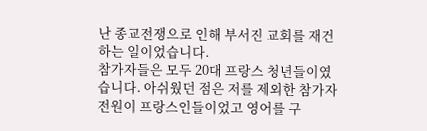난 종교전쟁으로 인해 부서진 교회를 재건하는 일이었습니다.
참가자들은 모두 20대 프랑스 청년들이였습니다. 아쉬웠던 점은 저를 제외한 참가자 전원이 프랑스인들이었고 영어를 구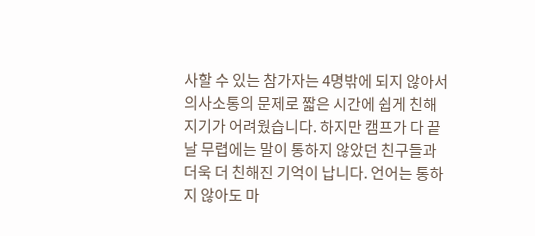사할 수 있는 참가자는 4명밖에 되지 않아서 의사소통의 문제로 짧은 시간에 쉽게 친해지기가 어려웠습니다. 하지만 캠프가 다 끝날 무렵에는 말이 통하지 않았던 친구들과 더욱 더 친해진 기억이 납니다. 언어는 통하지 않아도 마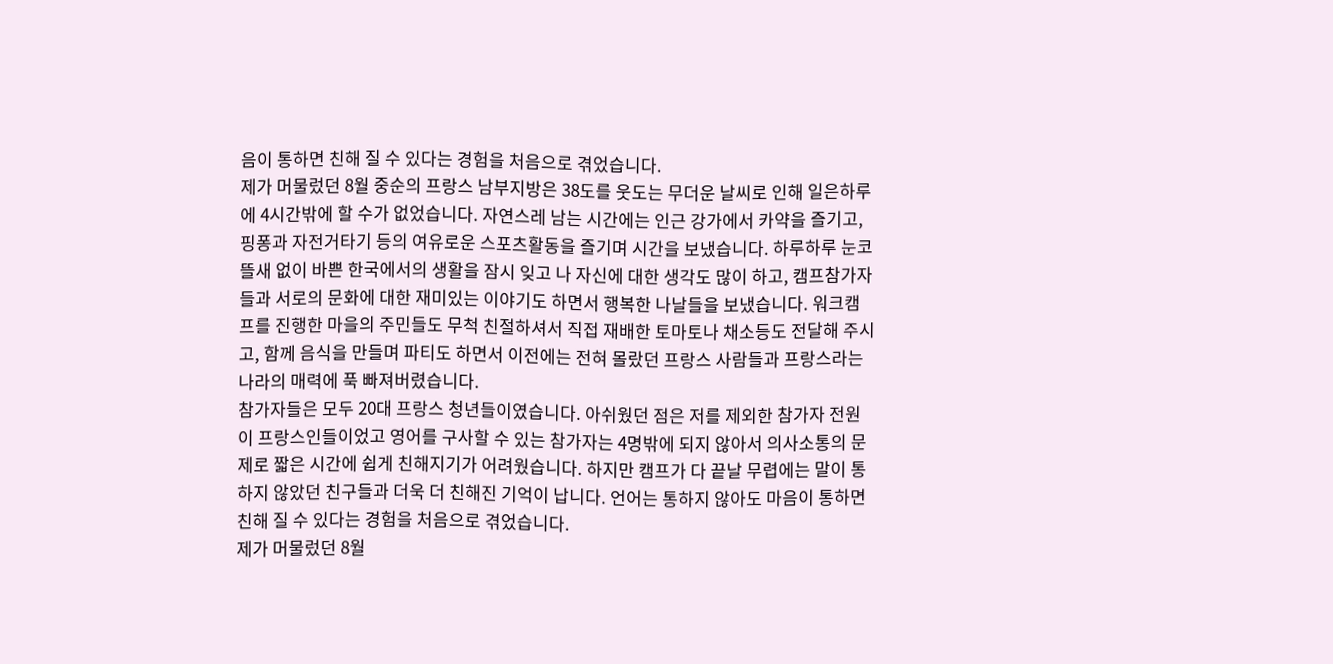음이 통하면 친해 질 수 있다는 경험을 처음으로 겪었습니다.
제가 머물렀던 8월 중순의 프랑스 남부지방은 38도를 웃도는 무더운 날씨로 인해 일은하루에 4시간밖에 할 수가 없었습니다. 자연스레 남는 시간에는 인근 강가에서 카약을 즐기고, 핑퐁과 자전거타기 등의 여유로운 스포츠활동을 즐기며 시간을 보냈습니다. 하루하루 눈코뜰새 없이 바쁜 한국에서의 생활을 잠시 잊고 나 자신에 대한 생각도 많이 하고, 캠프참가자들과 서로의 문화에 대한 재미있는 이야기도 하면서 행복한 나날들을 보냈습니다. 워크캠프를 진행한 마을의 주민들도 무척 친절하셔서 직접 재배한 토마토나 채소등도 전달해 주시고, 함께 음식을 만들며 파티도 하면서 이전에는 전혀 몰랐던 프랑스 사람들과 프랑스라는 나라의 매력에 푹 빠져버렸습니다.
참가자들은 모두 20대 프랑스 청년들이였습니다. 아쉬웠던 점은 저를 제외한 참가자 전원이 프랑스인들이었고 영어를 구사할 수 있는 참가자는 4명밖에 되지 않아서 의사소통의 문제로 짧은 시간에 쉽게 친해지기가 어려웠습니다. 하지만 캠프가 다 끝날 무렵에는 말이 통하지 않았던 친구들과 더욱 더 친해진 기억이 납니다. 언어는 통하지 않아도 마음이 통하면 친해 질 수 있다는 경험을 처음으로 겪었습니다.
제가 머물렀던 8월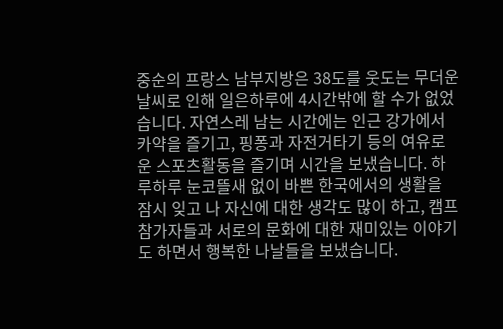중순의 프랑스 남부지방은 38도를 웃도는 무더운 날씨로 인해 일은하루에 4시간밖에 할 수가 없었습니다. 자연스레 남는 시간에는 인근 강가에서 카약을 즐기고, 핑퐁과 자전거타기 등의 여유로운 스포츠활동을 즐기며 시간을 보냈습니다. 하루하루 눈코뜰새 없이 바쁜 한국에서의 생활을 잠시 잊고 나 자신에 대한 생각도 많이 하고, 캠프참가자들과 서로의 문화에 대한 재미있는 이야기도 하면서 행복한 나날들을 보냈습니다.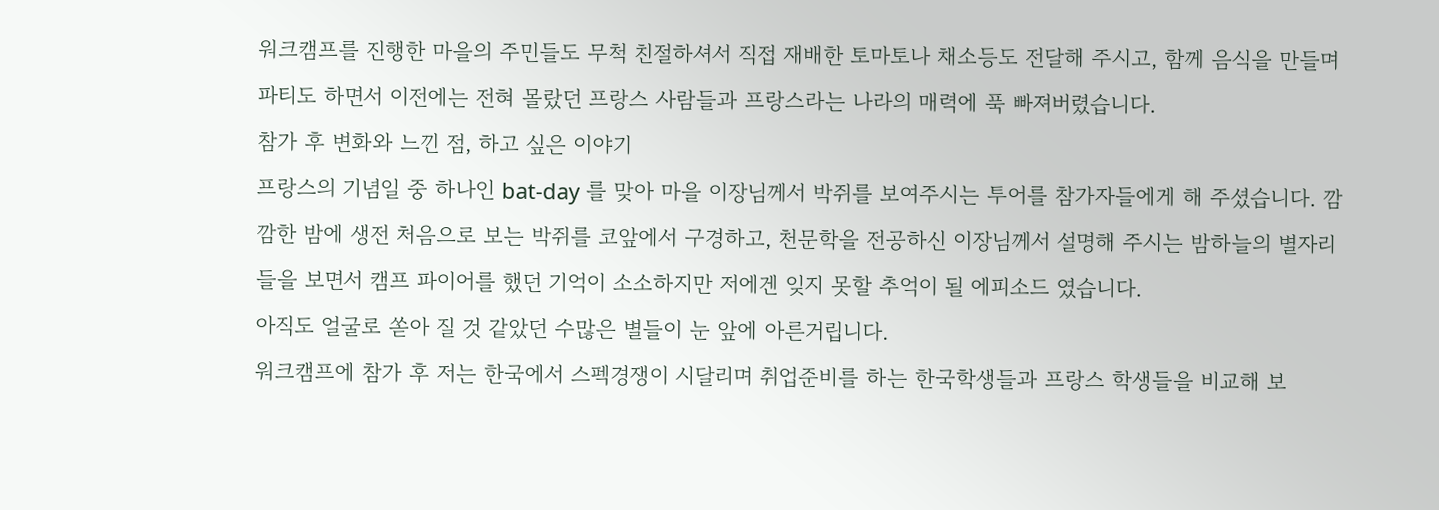워크캠프를 진행한 마을의 주민들도 무척 친절하셔서 직접 재배한 토마토나 채소등도 전달해 주시고, 함께 음식을 만들며 파티도 하면서 이전에는 전혀 몰랐던 프랑스 사람들과 프랑스라는 나라의 매력에 푹 빠져버렸습니다.
참가 후 변화와 느낀 점, 하고 싶은 이야기
프랑스의 기념일 중 하나인 bat-day 를 맞아 마을 이장님께서 박쥐를 보여주시는 투어를 참가자들에게 해 주셨습니다. 깜깜한 밤에 생전 처음으로 보는 박쥐를 코앞에서 구경하고, 천문학을 전공하신 이장님께서 설명해 주시는 밤하늘의 별자리들을 보면서 캠프 파이어를 했던 기억이 소소하지만 저에겐 잊지 못할 추억이 될 에피소드 였습니다.
아직도 얼굴로 쏟아 질 것 같았던 수많은 별들이 눈 앞에 아른거립니다.
워크캠프에 참가 후 저는 한국에서 스펙경쟁이 시달리며 취업준비를 하는 한국학생들과 프랑스 학생들을 비교해 보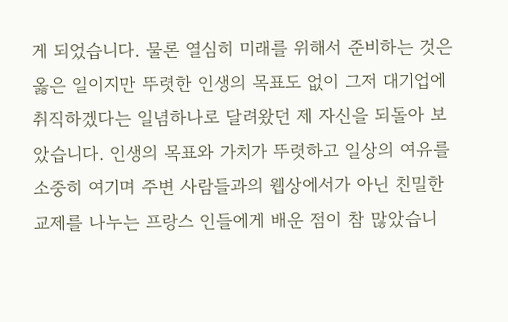게 되었습니다. 물론 열심히 미래를 위해서 준비하는 것은 옳은 일이지만 뚜렷한 인생의 목표도 없이 그저 대기업에 취직하겠다는 일념하나로 달려왔던 제 자신을 되돌아 보았습니다. 인생의 목표와 가치가 뚜렷하고 일상의 여유를 소중히 여기며 주변 사람들과의 웹상에서가 아닌 친밀한 교제를 나누는 프랑스 인들에게 배운 점이 참 많았습니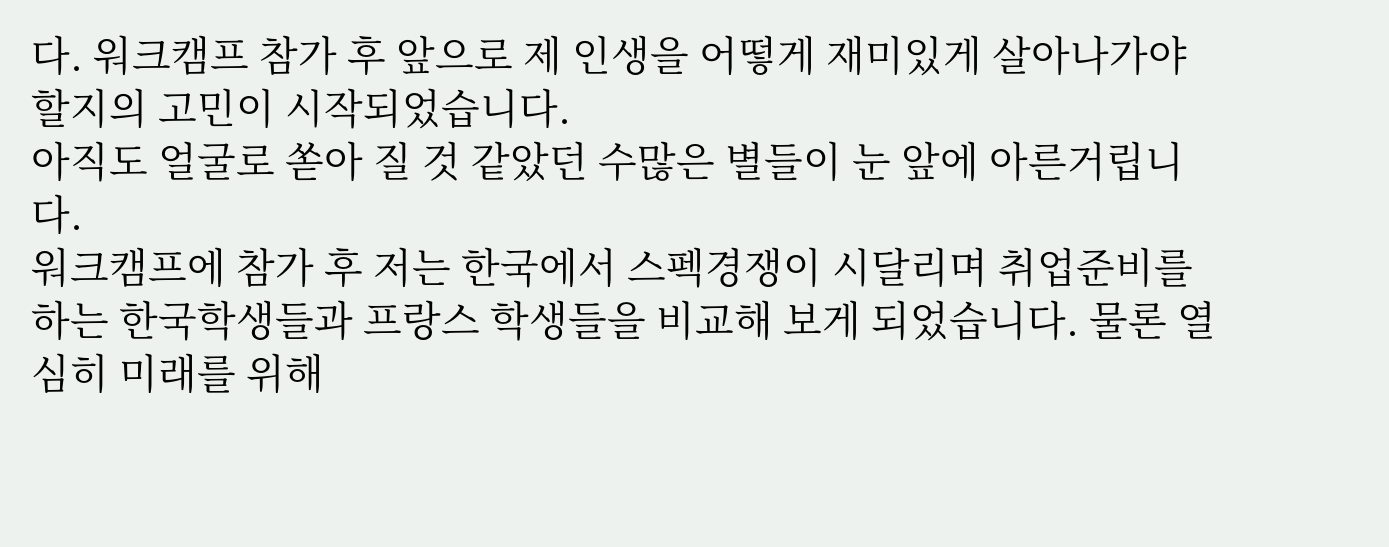다. 워크캠프 참가 후 앞으로 제 인생을 어떻게 재미있게 살아나가야 할지의 고민이 시작되었습니다.
아직도 얼굴로 쏟아 질 것 같았던 수많은 별들이 눈 앞에 아른거립니다.
워크캠프에 참가 후 저는 한국에서 스펙경쟁이 시달리며 취업준비를 하는 한국학생들과 프랑스 학생들을 비교해 보게 되었습니다. 물론 열심히 미래를 위해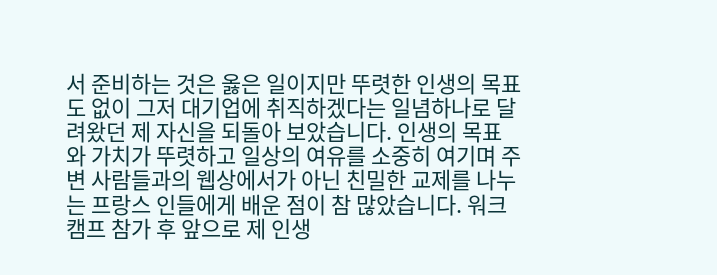서 준비하는 것은 옳은 일이지만 뚜렷한 인생의 목표도 없이 그저 대기업에 취직하겠다는 일념하나로 달려왔던 제 자신을 되돌아 보았습니다. 인생의 목표와 가치가 뚜렷하고 일상의 여유를 소중히 여기며 주변 사람들과의 웹상에서가 아닌 친밀한 교제를 나누는 프랑스 인들에게 배운 점이 참 많았습니다. 워크캠프 참가 후 앞으로 제 인생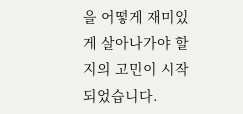을 어떻게 재미있게 살아나가야 할지의 고민이 시작되었습니다.